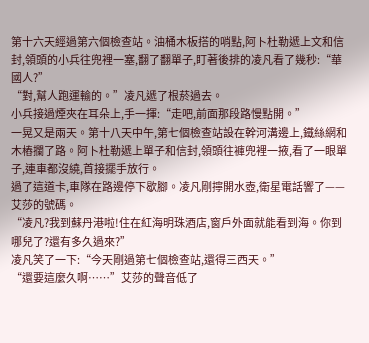第十六天經過第六個檢查站。油桶木板搭的哨點,阿卜杜勒遞上文和信封,領頭的小兵往兜裡一塞,翻了翻單子,盯著後排的凌凡看了幾秒:“華國人?”
“對,幫人跑運輸的。”凌凡遞了根菸過去。
小兵接過煙夾在耳朵上,手一揮:“走吧,前面那段路慢點開。”
一晃又是兩天。第十八天中午,第七個檢查站設在幹河溝邊上,鐵絲網和木樁攔了路。阿卜杜勒遞上單子和信封,領頭往褲兜裡一掖,看了一眼單子,連車都沒繞,首接擺手放行。
過了這道卡,車隊在路邊停下歇腳。凌凡剛擰開水壺,衛星電話響了——艾莎的號碼。
“凌凡?我到蘇丹港啦!住在紅海明珠酒店,窗戶外面就能看到海。你到哪兒了?還有多久過來?”
凌凡笑了一下:“今天剛過第七個檢查站,還得三西天。”
“還要這麼久啊……”艾莎的聲音低了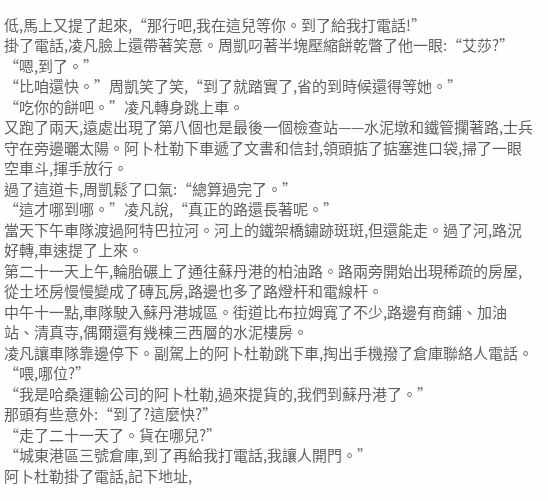低,馬上又提了起來,“那行吧,我在這兒等你。到了給我打電話!”
掛了電話,凌凡臉上還帶著笑意。周凱叼著半塊壓縮餅乾瞥了他一眼:“艾莎?”
“嗯,到了。”
“比咱還快。”周凱笑了笑,“到了就踏實了,省的到時候還得等她。”
“吃你的餅吧。”凌凡轉身跳上車。
又跑了兩天,遠處出現了第八個也是最後一個檢查站——水泥墩和鐵管攔著路,士兵守在旁邊曬太陽。阿卜杜勒下車遞了文書和信封,領頭掂了掂塞進口袋,掃了一眼空車斗,揮手放行。
過了這道卡,周凱鬆了口氣:“總算過完了。”
“這才哪到哪。”凌凡說,“真正的路還長著呢。”
當天下午車隊渡過阿特巴拉河。河上的鐵架橋鏽跡斑斑,但還能走。過了河,路況好轉,車速提了上來。
第二十一天上午,輪胎碾上了通往蘇丹港的柏油路。路兩旁開始出現稀疏的房屋,從土坯房慢慢變成了磚瓦房,路邊也多了路燈杆和電線杆。
中午十一點,車隊駛入蘇丹港城區。街道比布拉姆寬了不少,路邊有商鋪、加油站、清真寺,偶爾還有幾棟三西層的水泥樓房。
凌凡讓車隊靠邊停下。副駕上的阿卜杜勒跳下車,掏出手機撥了倉庫聯絡人電話。
“喂,哪位?”
“我是哈桑運輸公司的阿卜杜勒,過來提貨的,我們到蘇丹港了。”
那頭有些意外:“到了?這麼快?”
“走了二十一天了。貨在哪兒?”
“城東港區三號倉庫,到了再給我打電話,我讓人開門。”
阿卜杜勒掛了電話,記下地址,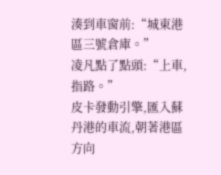湊到車窗前:“城東港區三號倉庫。”
凌凡點了點頭:“上車,指路。”
皮卡發動引擎,匯入蘇丹港的車流,朝著港區方向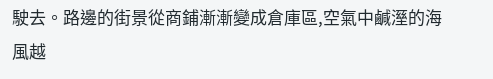駛去。路邊的街景從商鋪漸漸變成倉庫區,空氣中鹹溼的海風越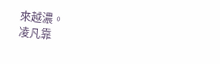來越濃。
凌凡靠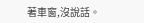著車窗,沒說話。